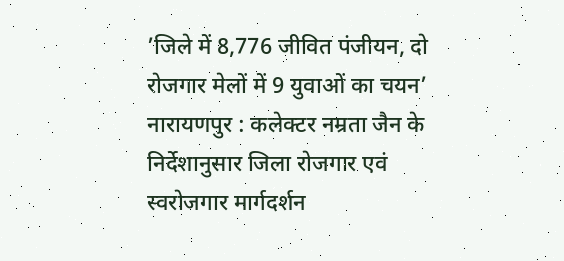’जिले में 8,776 जीवित पंजीयन, दो रोजगार मेलों में 9 युवाओं का चयन’
नारायणपुर : कलेक्टर नम्रता जैन के निर्देशानुसार जिला रोजगार एवं स्वरोजगार मार्गदर्शन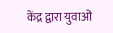केंद्र द्वारा युवाओं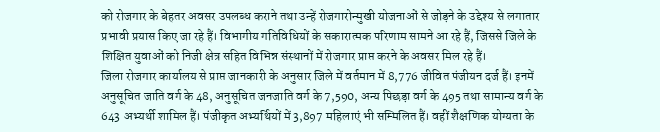को रोजगार के बेहतर अवसर उपलब्ध कराने तथा उन्हें रोजगारोन्मुखी योजनाओं से जोड़ने के उद्देश्य से लगातार प्रभावी प्रयास किए जा रहे हैं। विभागीय गतिविधियों के सकारात्मक परिणाम सामने आ रहे हैं, जिससे जिले के शिक्षित युवाओं को निजी क्षेत्र सहित विभिन्न संस्थानों में रोजगार प्राप्त करने के अवसर मिल रहे हैं।
जिला रोजगार कार्यालय से प्राप्त जानकारी के अनुसार जिले में वर्तमान में 8,776 जीवित पंजीयन दर्ज हैं। इनमें अनुसूचित जाति वर्ग के 48, अनुसूचित जनजाति वर्ग के 7,590, अन्य पिछड़ा वर्ग के 495 तथा सामान्य वर्ग के 643 अभ्यर्थी शामिल हैं। पंजीकृत अभ्यर्थियों में 3,897 महिलाएं भी सम्मिलित हैं। वहीं शैक्षणिक योग्यता के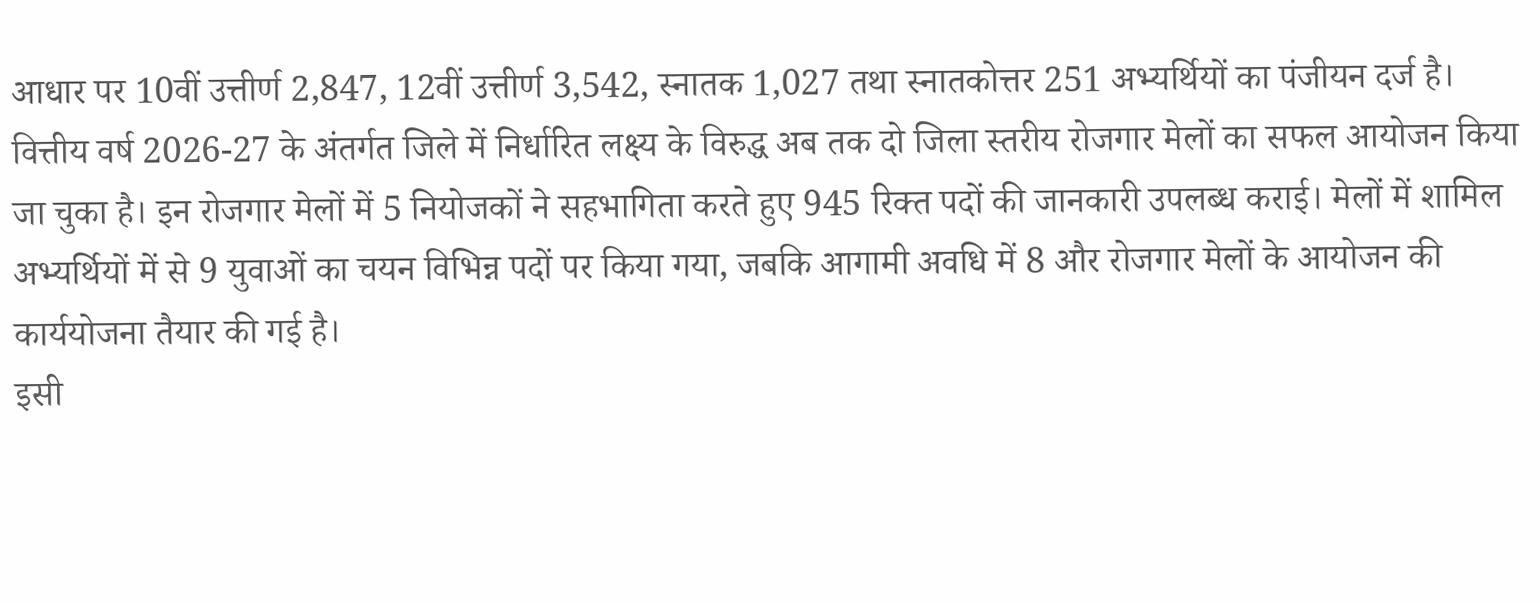आधार पर 10वीं उत्तीर्ण 2,847, 12वीं उत्तीर्ण 3,542, स्नातक 1,027 तथा स्नातकोत्तर 251 अभ्यर्थियों का पंजीयन दर्ज है। वित्तीय वर्ष 2026-27 के अंतर्गत जिले में निर्धारित लक्ष्य के विरुद्ध अब तक दो जिला स्तरीय रोजगार मेलों का सफल आयोजन किया जा चुका है। इन रोजगार मेलों में 5 नियोजकों ने सहभागिता करते हुए 945 रिक्त पदों की जानकारी उपलब्ध कराई। मेलों में शामिल अभ्यर्थियों में से 9 युवाओं का चयन विभिन्न पदों पर किया गया, जबकि आगामी अवधि में 8 और रोजगार मेलों के आयोजन की कार्ययोजना तैयार की गई है।
इसी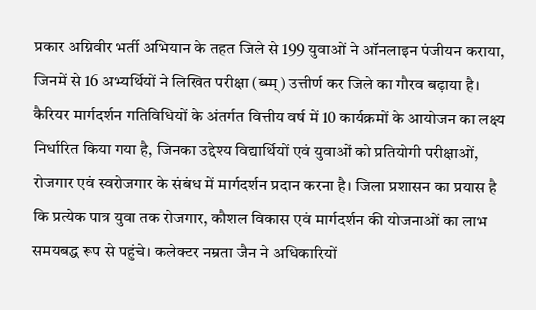प्रकार अग्निवीर भर्ती अभियान के तहत जिले से 199 युवाओं ने ऑनलाइन पंजीयन कराया, जिनमें से 16 अभ्यर्थियों ने लिखित परीक्षा (ब्म्म्) उत्तीर्ण कर जिले का गौरव बढ़ाया है। कैरियर मार्गदर्शन गतिविधियों के अंतर्गत वित्तीय वर्ष में 10 कार्यक्रमों के आयोजन का लक्ष्य निर्धारित किया गया है, जिनका उद्देश्य विद्यार्थियों एवं युवाओं को प्रतियोगी परीक्षाओं, रोजगार एवं स्वरोजगार के संबंध में मार्गदर्शन प्रदान करना है। जिला प्रशासन का प्रयास है कि प्रत्येक पात्र युवा तक रोजगार, कौशल विकास एवं मार्गदर्शन की योजनाओं का लाभ समयबद्ध रूप से पहुंचे। कलेक्टर नम्रता जैन ने अधिकारियों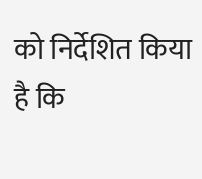को निर्देशित किया है कि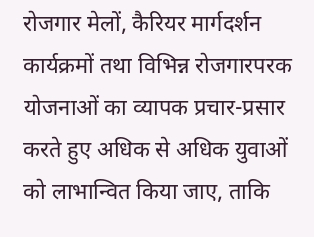रोजगार मेलों, कैरियर मार्गदर्शन कार्यक्रमों तथा विभिन्न रोजगारपरक योजनाओं का व्यापक प्रचार-प्रसार करते हुए अधिक से अधिक युवाओं को लाभान्वित किया जाए, ताकि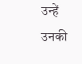उन्हें उनकी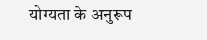योग्यता के अनुरूप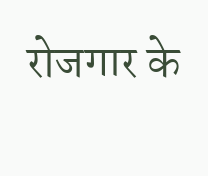रोजगार के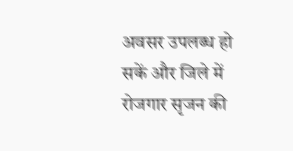अवसर उपलब्ध हो सकें और जिले में रोजगार सृजन की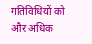गतिविधियों को और अधिक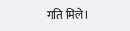गति मिले।